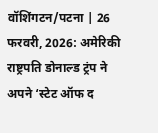वॉशिंगटन/पटना | 26 फरवरी, 2026: अमेरिकी राष्ट्रपति डोनाल्ड ट्रंप ने अपने ‘स्टेट ऑफ द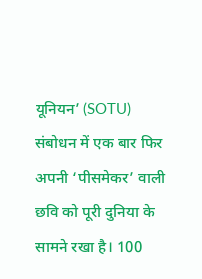यूनियन’ (SOTU) संबोधन में एक बार फिर अपनी ‘पीसमेकर’ वाली छवि को पूरी दुनिया के सामने रखा है। 100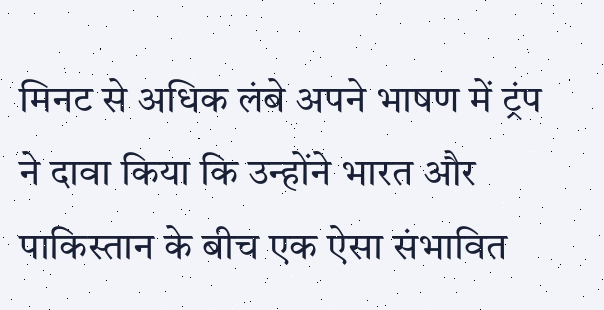मिनट से अधिक लंबे अपने भाषण में ट्रंप ने दावा किया कि उन्होंने भारत और पाकिस्तान के बीच एक ऐसा संभावित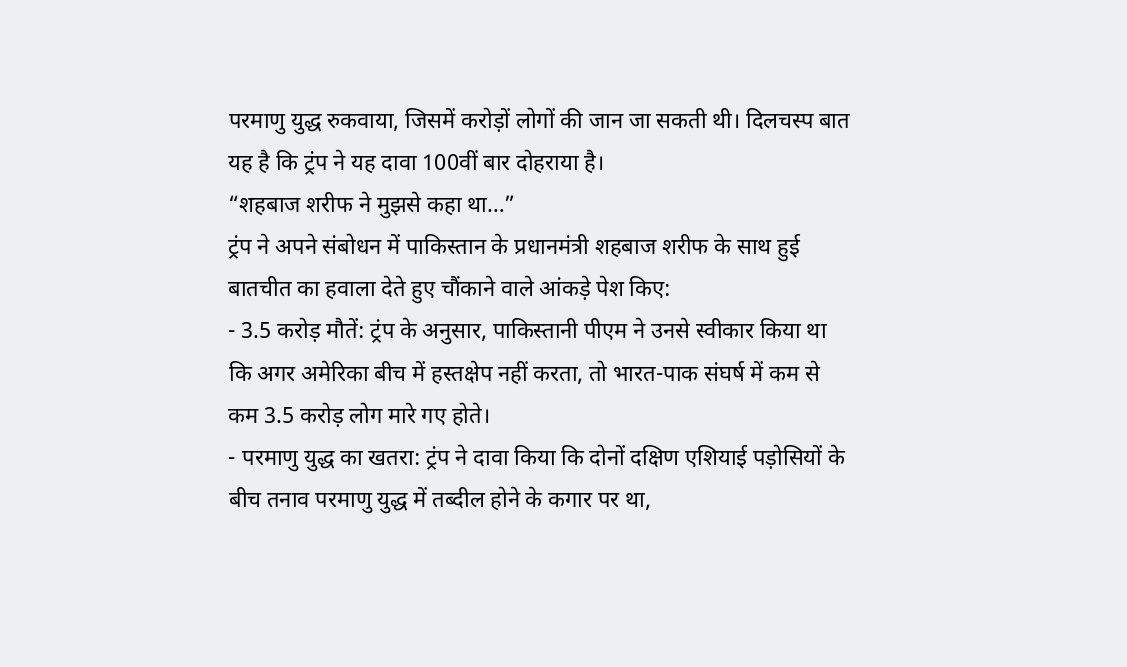परमाणु युद्ध रुकवाया, जिसमें करोड़ों लोगों की जान जा सकती थी। दिलचस्प बात यह है कि ट्रंप ने यह दावा 100वीं बार दोहराया है।
“शहबाज शरीफ ने मुझसे कहा था…”
ट्रंप ने अपने संबोधन में पाकिस्तान के प्रधानमंत्री शहबाज शरीफ के साथ हुई बातचीत का हवाला देते हुए चौंकाने वाले आंकड़े पेश किए:
- 3.5 करोड़ मौतें: ट्रंप के अनुसार, पाकिस्तानी पीएम ने उनसे स्वीकार किया था कि अगर अमेरिका बीच में हस्तक्षेप नहीं करता, तो भारत-पाक संघर्ष में कम से कम 3.5 करोड़ लोग मारे गए होते।
- परमाणु युद्ध का खतरा: ट्रंप ने दावा किया कि दोनों दक्षिण एशियाई पड़ोसियों के बीच तनाव परमाणु युद्ध में तब्दील होने के कगार पर था,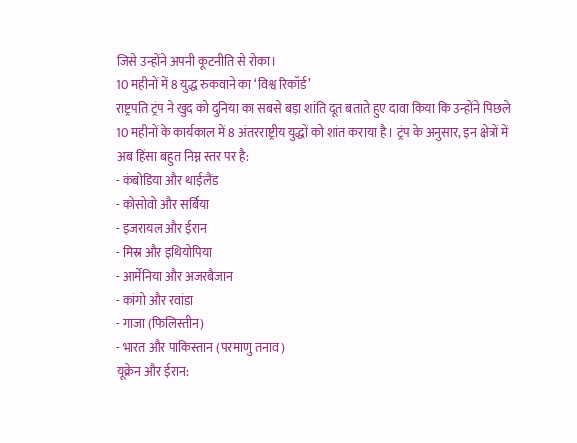जिसे उन्होंने अपनी कूटनीति से रोका।
10 महीनों में 8 युद्ध रुकवाने का ‘विश्व रिकॉर्ड’
राष्ट्रपति ट्रंप ने खुद को दुनिया का सबसे बड़ा शांति दूत बताते हुए दावा किया कि उन्होंने पिछले 10 महीनों के कार्यकाल में 8 अंतरराष्ट्रीय युद्धों को शांत कराया है। ट्रंप के अनुसार, इन क्षेत्रों में अब हिंसा बहुत निम्न स्तर पर है:
- कंबोडिया और थाईलैंड
- कोसोवो और सर्बिया
- इजरायल और ईरान
- मिस्र और इथियोपिया
- आर्मेनिया और अजरबैजान
- कांगो और रवांडा
- गाजा (फिलिस्तीन)
- भारत और पाकिस्तान (परमाणु तनाव)
यूक्रेन और ईरान: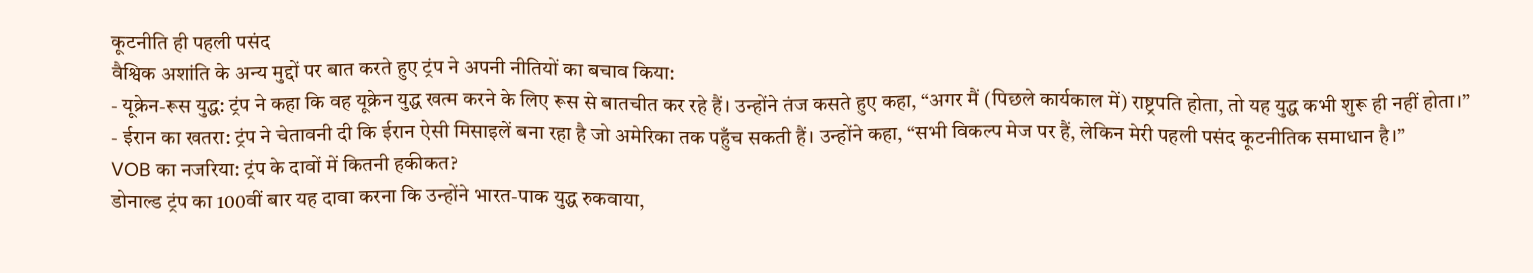कूटनीति ही पहली पसंद
वैश्विक अशांति के अन्य मुद्दों पर बात करते हुए ट्रंप ने अपनी नीतियों का बचाव किया:
- यूक्रेन-रूस युद्ध: ट्रंप ने कहा कि वह यूक्रेन युद्ध खत्म करने के लिए रूस से बातचीत कर रहे हैं। उन्होंने तंज कसते हुए कहा, “अगर मैं (पिछले कार्यकाल में) राष्ट्रपति होता, तो यह युद्ध कभी शुरू ही नहीं होता।”
- ईरान का खतरा: ट्रंप ने चेतावनी दी कि ईरान ऐसी मिसाइलें बना रहा है जो अमेरिका तक पहुँच सकती हैं। उन्होंने कहा, “सभी विकल्प मेज पर हैं, लेकिन मेरी पहली पसंद कूटनीतिक समाधान है।”
VOB का नजरिया: ट्रंप के दावों में कितनी हकीकत?
डोनाल्ड ट्रंप का 100वीं बार यह दावा करना कि उन्होंने भारत-पाक युद्ध रुकवाया,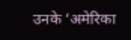उनके ‘अमेरिका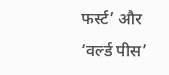फर्स्ट’ और ‘वर्ल्ड पीस’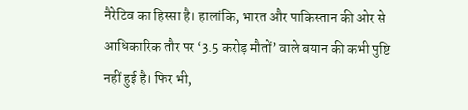नैरेटिव का हिस्सा है। हालांकि, भारत और पाकिस्तान की ओर से आधिकारिक तौर पर ‘3.5 करोड़ मौतों’ वाले बयान की कभी पुष्टि नहीं हुई है। फिर भी,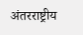अंतरराष्ट्रीय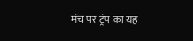मंच पर ट्रंप का यह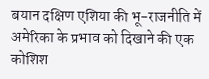बयान दक्षिण एशिया की भू-राजनीति में अमेरिका के प्रभाव को दिखाने की एक कोशिश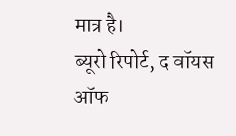मात्र है।
ब्यूरो रिपोर्ट, द वॉयस ऑफ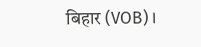बिहार (VOB)।